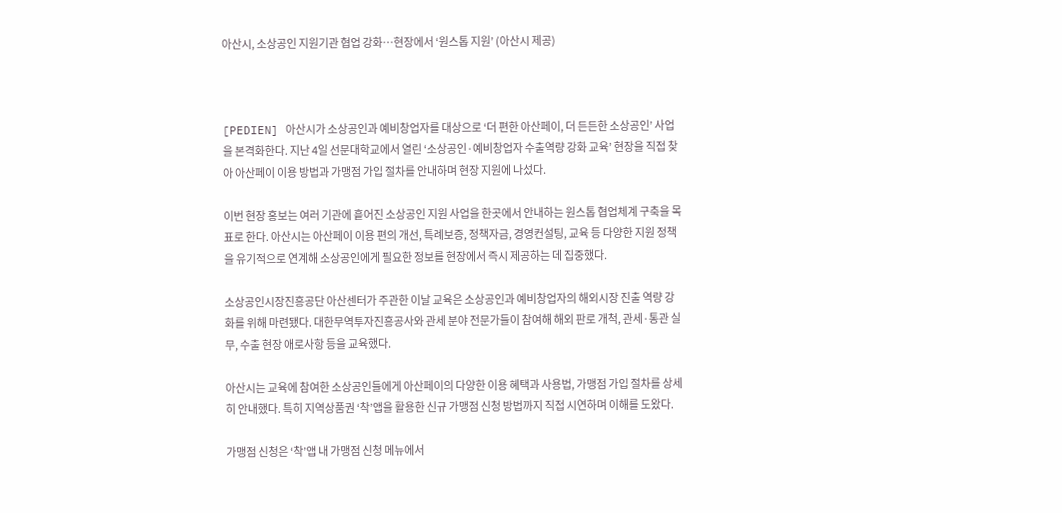아산시, 소상공인 지원기관 협업 강화…현장에서 ‘원스톱 지원’ (아산시 제공)



[PEDIEN] 아산시가 소상공인과 예비창업자를 대상으로 ‘더 편한 아산페이, 더 든든한 소상공인’ 사업을 본격화한다. 지난 4일 선문대학교에서 열린 ‘소상공인·예비창업자 수출역량 강화 교육’ 현장을 직접 찾아 아산페이 이용 방법과 가맹점 가입 절차를 안내하며 현장 지원에 나섰다.

이번 현장 홍보는 여러 기관에 흩어진 소상공인 지원 사업을 한곳에서 안내하는 원스톱 협업체계 구축을 목표로 한다. 아산시는 아산페이 이용 편의 개선, 특례보증, 정책자금, 경영컨설팅, 교육 등 다양한 지원 정책을 유기적으로 연계해 소상공인에게 필요한 정보를 현장에서 즉시 제공하는 데 집중했다.

소상공인시장진흥공단 아산센터가 주관한 이날 교육은 소상공인과 예비창업자의 해외시장 진출 역량 강화를 위해 마련됐다. 대한무역투자진흥공사와 관세 분야 전문가들이 참여해 해외 판로 개척, 관세·통관 실무, 수출 현장 애로사항 등을 교육했다.

아산시는 교육에 참여한 소상공인들에게 아산페이의 다양한 이용 혜택과 사용법, 가맹점 가입 절차를 상세히 안내했다. 특히 지역상품권 ‘착’앱을 활용한 신규 가맹점 신청 방법까지 직접 시연하며 이해를 도왔다.

가맹점 신청은 ‘착’앱 내 가맹점 신청 메뉴에서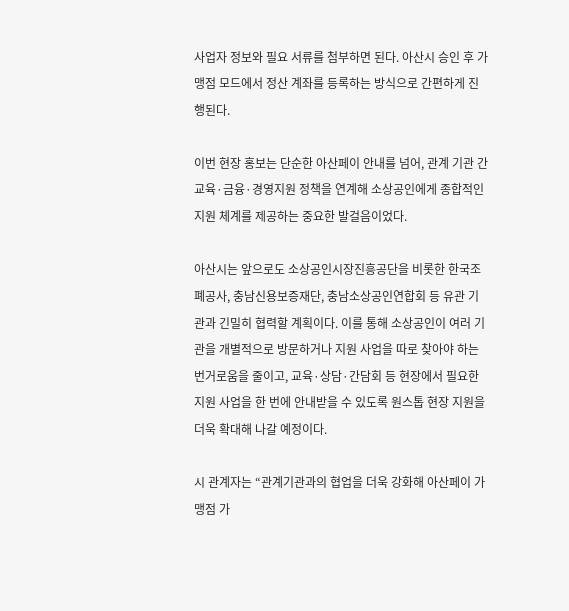사업자 정보와 필요 서류를 첨부하면 된다. 아산시 승인 후 가맹점 모드에서 정산 계좌를 등록하는 방식으로 간편하게 진행된다.

이번 현장 홍보는 단순한 아산페이 안내를 넘어, 관계 기관 간 교육·금융·경영지원 정책을 연계해 소상공인에게 종합적인 지원 체계를 제공하는 중요한 발걸음이었다.

아산시는 앞으로도 소상공인시장진흥공단을 비롯한 한국조폐공사, 충남신용보증재단, 충남소상공인연합회 등 유관 기관과 긴밀히 협력할 계획이다. 이를 통해 소상공인이 여러 기관을 개별적으로 방문하거나 지원 사업을 따로 찾아야 하는 번거로움을 줄이고, 교육·상담·간담회 등 현장에서 필요한 지원 사업을 한 번에 안내받을 수 있도록 원스톱 현장 지원을 더욱 확대해 나갈 예정이다.

시 관계자는 “관계기관과의 협업을 더욱 강화해 아산페이 가맹점 가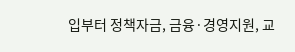입부터 정책자금, 금융·경영지원, 교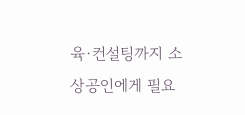육·컨설팅까지 소상공인에게 필요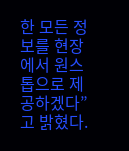한 모든 정보를 현장에서 원스톱으로 제공하겠다”고 밝혔다.